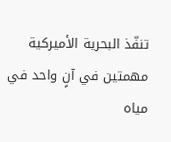تنفّذ البحرية الأميركية مهمتين في آنٍ واحد في مياه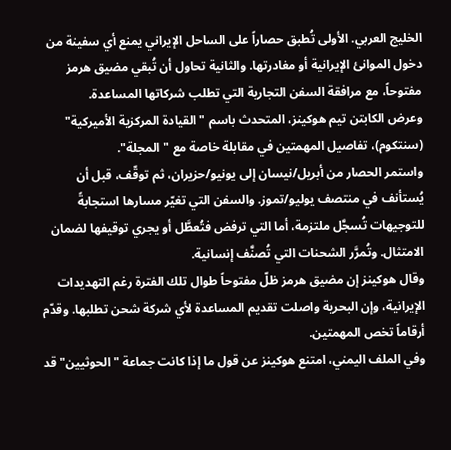الخليج العربي. الأولى تُطبق حصاراً على الساحل الإيراني يمنع أي سفينة من دخول الموانئ الإيرانية أو مغادرتها. والثانية تحاول أن تُبقي مضيق هرمز مفتوحاً، مع مرافقة السفن التجارية التي تطلب شركاتها المساعدة.
وعرض الكابتن تيم هوكينز، المتحدث باسم "القيادة المركزية الأميركية" (سنتكوم)، تفاصيل المهمتين في مقابلة خاصة مع "المجلة".
واستمر الحصار من أبريل/نيسان إلى يونيو/حزيران، ثم توقّف، قبل أن يُستأنف في منتصف يوليو/تموز. والسفن التي تغيّر مسارها استجابةً للتوجيهات تُسجَّل ملتزمة، أما التي ترفض فتُعطَّل أو يجري توقيفها لضمان الامتثال. وتُمرَّر الشحنات التي تُصنَّف إنسانية.
وقال هوكينز إن مضيق هرمز ظلّ مفتوحاً طوال تلك الفترة رغم التهديدات الإيرانية، وإن البحرية واصلت تقديم المساعدة لأي شركة شحن تطلبها. وقدّم أرقاماً تخص المهمتين.
وفي الملف اليمني، امتنع هوكينز عن قول ما إذا كانت جماعة "الحوثيين" قد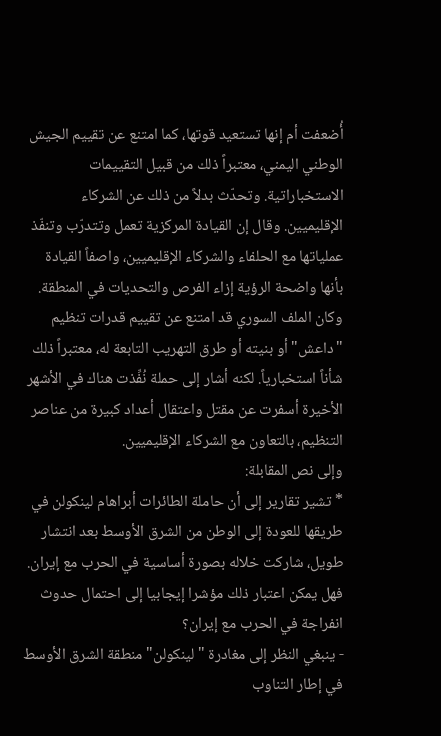أُضعفت أم إنها تستعيد قوتها، كما امتنع عن تقييم الجيش الوطني اليمني، معتبراً ذلك من قبيل التقييمات الاستخباراتية. وتحدّث بدلاً من ذلك عن الشركاء الإقليميين. وقال إن القيادة المركزية تعمل وتتدرّب وتنفّذ عملياتها مع الحلفاء والشركاء الإقليميين، واصفاً القيادة بأنها واضحة الرؤية إزاء الفرص والتحديات في المنطقة.
وكان الملف السوري قد امتنع عن تقييم قدرات تنظيم "داعش" أو بنيته أو طرق التهريب التابعة له، معتبراً ذلك شأناً استخبارياً. لكنه أشار إلى حملة نُفِّذت هناك في الأشهر الأخيرة أسفرت عن مقتل واعتقال أعداد كبيرة من عناصر التنظيم، بالتعاون مع الشركاء الإقليميين.
وإلى نص المقابلة:
* تشير تقارير إلى أن حاملة الطائرات أبراهام لينكولن في طريقها للعودة إلى الوطن من الشرق الأوسط بعد انتشار طويل، شاركت خلاله بصورة أساسية في الحرب مع إيران. فهل يمكن اعتبار ذلك مؤشرا إيجابيا إلى احتمال حدوث انفراجة في الحرب مع إيران؟
- ينبغي النظر إلى مغادرة "لينكولن" منطقة الشرق الأوسط في إطار التناوب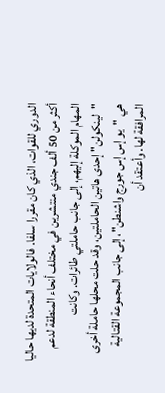الدوري للقوات، الذي كان مقررا سلفا. فالولايات المتحدة لديها حاليا أكثر من 50 ألف جندي منتشرين في مختلف أنحاء المنطقة لدعم المهام الموكلة إليهم، إلى جانب حاملتي طائرات. وكانت "لينكولن" إحدى هاتين الحاملتين، وقد حلت محلها حاملة أخرى هي "يو إس إس جورج واشنطن"، إلى جانب المجموعة القتالية المرافقة لها. وأعتقد أن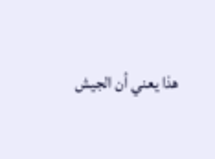هذا يعني أن الجيش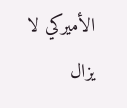الأميركي لا يزال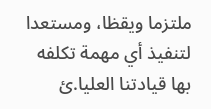ملتزما ويقظا، ومستعدا لتنفيذ أي مهمة تكلفه بها قيادتنا العليا.ئ